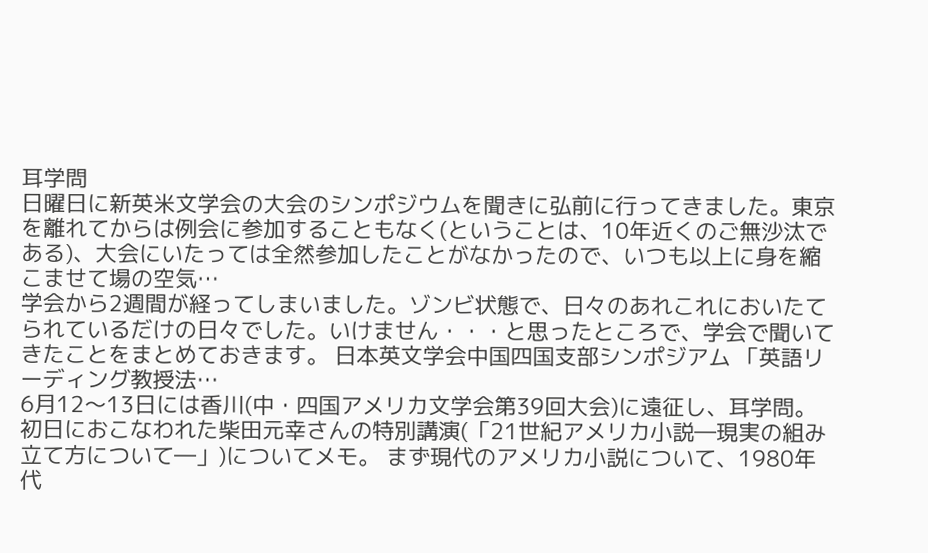耳学問
日曜日に新英米文学会の大会のシンポジウムを聞きに弘前に行ってきました。東京を離れてからは例会に参加することもなく(ということは、10年近くのご無沙汰である)、大会にいたっては全然参加したことがなかったので、いつも以上に身を縮こませて場の空気…
学会から2週間が経ってしまいました。ゾンビ状態で、日々のあれこれにおいたてられているだけの日々でした。いけません・・・と思ったところで、学会で聞いてきたことをまとめておきます。 日本英文学会中国四国支部シンポジアム 「英語リーディング教授法…
6月12〜13日には香川(中・四国アメリカ文学会第39回大会)に遠征し、耳学問。 初日におこなわれた柴田元幸さんの特別講演(「21世紀アメリカ小説―現実の組み立て方について―」)についてメモ。 まず現代のアメリカ小説について、1980年代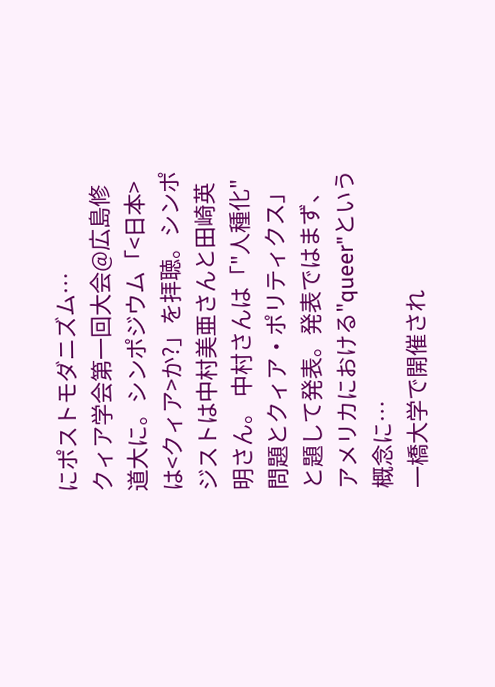にポストモダニズム…
クィア学会第一回大会@広島修道大に。シンポジウム「<日本>は<クィア>か?」を拝聴。シンポジストは中村美亜さんと田崎英明さん。 中村さんは「"人種化"問題とクィア・ポリティクス」と題して発表。発表ではまず、アメリカにおける"queer"という概念に…
一橋大学で開催され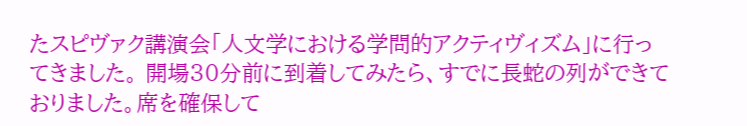たスピヴァク講演会「人文学における学問的アクティヴィズム」に行ってきました。 開場30分前に到着してみたら、すでに長蛇の列ができておりました。席を確保して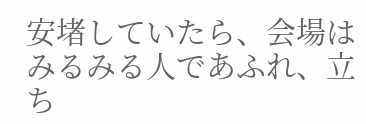安堵していたら、会場はみるみる人であふれ、立ち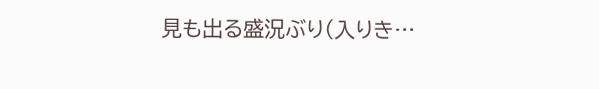見も出る盛況ぶり(入りき…